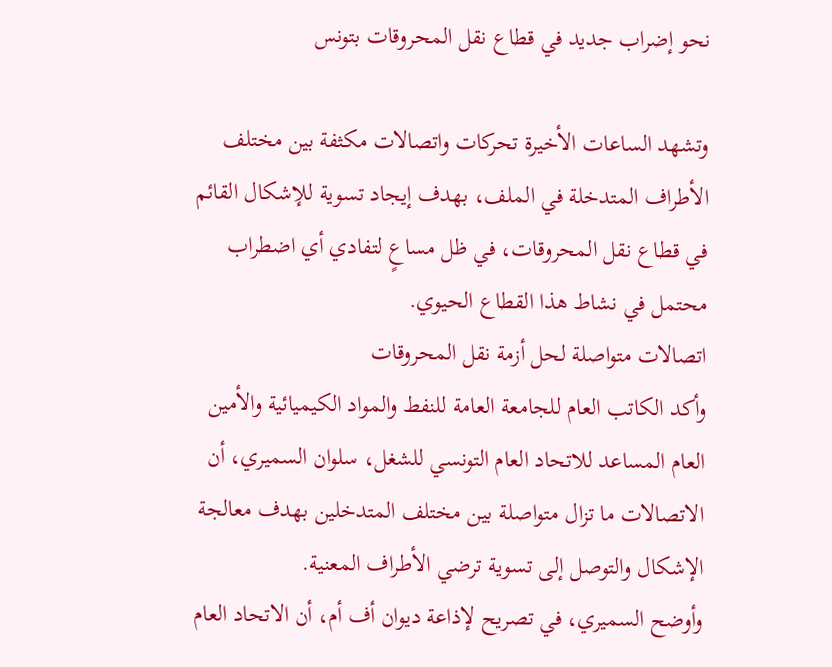نحو إضراب جديد في قطاع نقل المحروقات بتونس

وتشهد الساعات الأخيرة تحركات واتصالات مكثفة بين مختلف الأطراف المتدخلة في الملف، بهدف إيجاد تسوية للإشكال القائم في قطاع نقل المحروقات، في ظل مساعٍ لتفادي أي اضطراب محتمل في نشاط هذا القطاع الحيوي.
اتصالات متواصلة لحل أزمة نقل المحروقات
وأكد الكاتب العام للجامعة العامة للنفط والمواد الكيميائية والأمين العام المساعد للاتحاد العام التونسي للشغل، سلوان السميري، أن الاتصالات ما تزال متواصلة بين مختلف المتدخلين بهدف معالجة الإشكال والتوصل إلى تسوية ترضي الأطراف المعنية.
وأوضح السميري، في تصريح لإذاعة ديوان أف أم، أن الاتحاد العام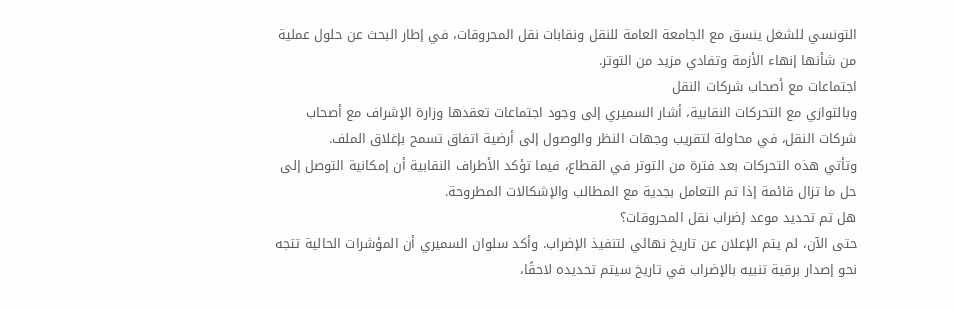التونسي للشغل ينسق مع الجامعة العامة للنقل ونقابات نقل المحروقات، في إطار البحث عن حلول عملية من شأنها إنهاء الأزمة وتفادي مزيد من التوتر.
اجتماعات مع أصحاب شركات النقل
وبالتوازي مع التحركات النقابية، أشار السميري إلى وجود اجتماعات تعقدها وزارة الإشراف مع أصحاب شركات النقل، في محاولة لتقريب وجهات النظر والوصول إلى أرضية اتفاق تسمح بإغلاق الملف.
وتأتي هذه التحركات بعد فترة من التوتر في القطاع، فيما تؤكد الأطراف النقابية أن إمكانية التوصل إلى حل ما تزال قائمة إذا تم التعامل بجدية مع المطالب والإشكالات المطروحة.
هل تم تحديد موعد إضراب نقل المحروقات؟
حتى الآن، لم يتم الإعلان عن تاريخ نهائي لتنفيذ الإضراب. وأكد سلوان السميري أن المؤشرات الحالية تتجه نحو إصدار برقية تنبيه بالإضراب في تاريخ سيتم تحديده لاحقًا،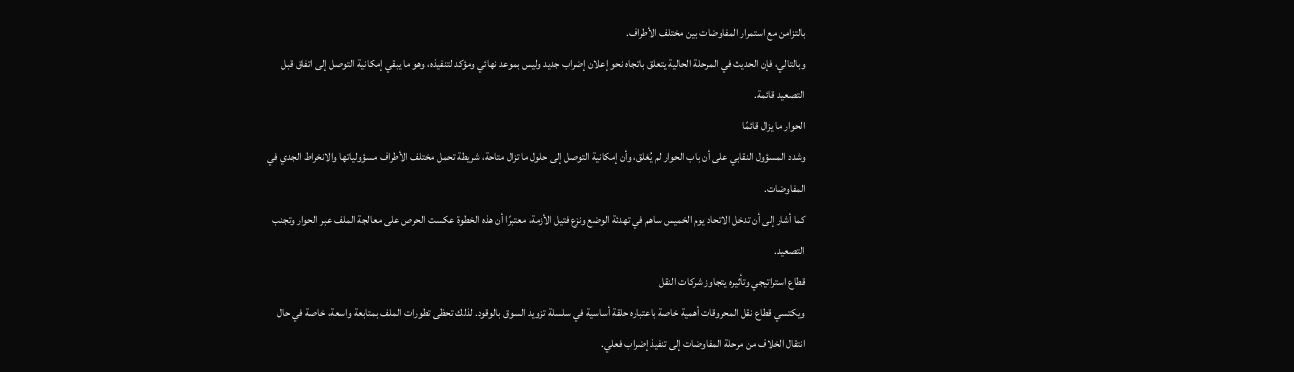بالتزامن مع استمرار المفاوضات بين مختلف الأطراف.
وبالتالي، فإن الحديث في المرحلة الحالية يتعلق باتجاه نحو إعلان إضراب جديد وليس بموعد نهائي ومؤكد لتنفيذه، وهو ما يبقي إمكانية التوصل إلى اتفاق قبل التصعيد قائمة.
الحوار ما يزال قائمًا
وشدد المسؤول النقابي على أن باب الحوار لم يُغلق، وأن إمكانية التوصل إلى حلول ما تزال متاحة، شريطة تحمل مختلف الأطراف مسؤولياتها والانخراط الجدي في المفاوضات.
كما أشار إلى أن تدخل الاتحاد يوم الخميس ساهم في تهدئة الوضع ونزع فتيل الأزمة، معتبرًا أن هذه الخطوة عكست الحرص على معالجة الملف عبر الحوار وتجنب التصعيد.
قطاع استراتيجي وتأثيره يتجاوز شركات النقل
ويكتسي قطاع نقل المحروقات أهمية خاصة باعتباره حلقة أساسية في سلسلة تزويد السوق بالوقود. لذلك تحظى تطورات الملف بمتابعة واسعة، خاصة في حال انتقال الخلاف من مرحلة المفاوضات إلى تنفيذ إضراب فعلي.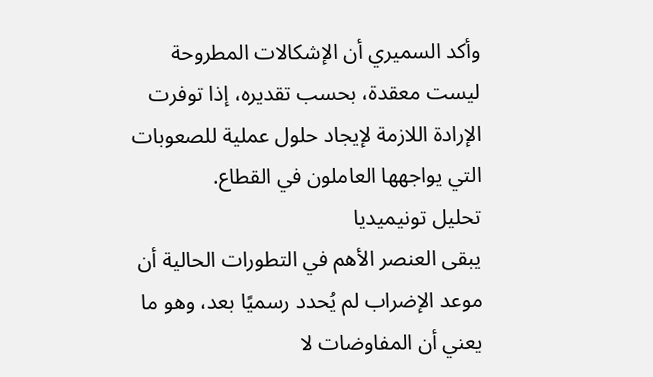وأكد السميري أن الإشكالات المطروحة ليست معقدة، بحسب تقديره، إذا توفرت الإرادة اللازمة لإيجاد حلول عملية للصعوبات التي يواجهها العاملون في القطاع.
تحليل تونيميديا
يبقى العنصر الأهم في التطورات الحالية أن موعد الإضراب لم يُحدد رسميًا بعد، وهو ما يعني أن المفاوضات لا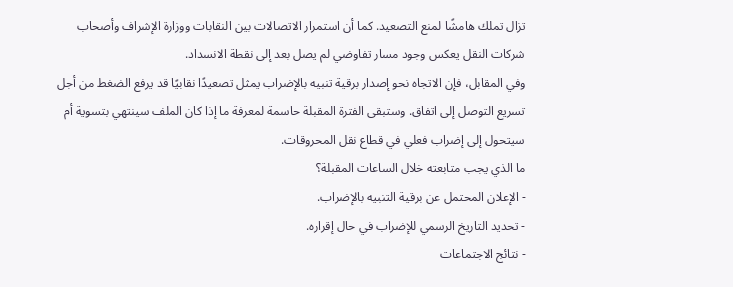تزال تملك هامشًا لمنع التصعيد. كما أن استمرار الاتصالات بين النقابات ووزارة الإشراف وأصحاب شركات النقل يعكس وجود مسار تفاوضي لم يصل بعد إلى نقطة الانسداد.
وفي المقابل، فإن الاتجاه نحو إصدار برقية تنبيه بالإضراب يمثل تصعيدًا نقابيًا قد يرفع الضغط من أجل تسريع التوصل إلى اتفاق. وستبقى الفترة المقبلة حاسمة لمعرفة ما إذا كان الملف سينتهي بتسوية أم سيتحول إلى إضراب فعلي في قطاع نقل المحروقات.
ما الذي يجب متابعته خلال الساعات المقبلة؟
- الإعلان المحتمل عن برقية التنبيه بالإضراب.
- تحديد التاريخ الرسمي للإضراب في حال إقراره.
- نتائج الاجتماعات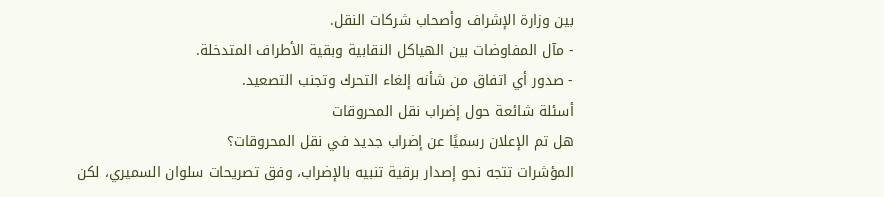بين وزارة الإشراف وأصحاب شركات النقل.
- مآل المفاوضات بين الهياكل النقابية وبقية الأطراف المتدخلة.
- صدور أي اتفاق من شأنه إلغاء التحرك وتجنب التصعيد.
أسئلة شائعة حول إضراب نقل المحروقات
هل تم الإعلان رسميًا عن إضراب جديد في نقل المحروقات؟
المؤشرات تتجه نحو إصدار برقية تنبيه بالإضراب، وفق تصريحات سلوان السميري، لكن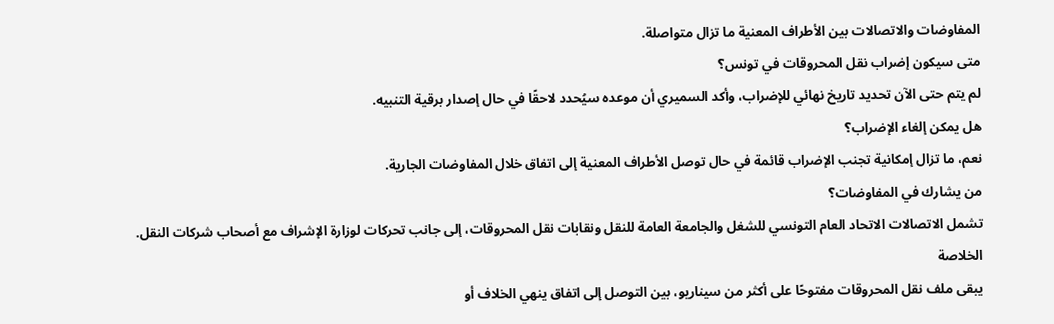المفاوضات والاتصالات بين الأطراف المعنية ما تزال متواصلة.
متى سيكون إضراب نقل المحروقات في تونس؟
لم يتم حتى الآن تحديد تاريخ نهائي للإضراب، وأكد السميري أن موعده سيُحدد لاحقًا في حال إصدار برقية التنبيه.
هل يمكن إلغاء الإضراب؟
نعم، ما تزال إمكانية تجنب الإضراب قائمة في حال توصل الأطراف المعنية إلى اتفاق خلال المفاوضات الجارية.
من يشارك في المفاوضات؟
تشمل الاتصالات الاتحاد العام التونسي للشغل والجامعة العامة للنقل ونقابات نقل المحروقات، إلى جانب تحركات لوزارة الإشراف مع أصحاب شركات النقل.
الخلاصة
يبقى ملف نقل المحروقات مفتوحًا على أكثر من سيناريو، بين التوصل إلى اتفاق ينهي الخلاف أو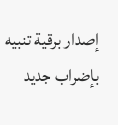إصدار برقية تنبيه بإضراب جديد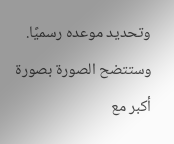وتحديد موعده رسميًا. وستتضح الصورة بصورة أكبر مع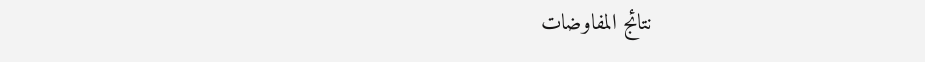نتائج المفاوضات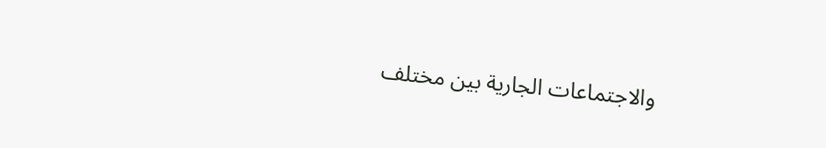والاجتماعات الجارية بين مختلف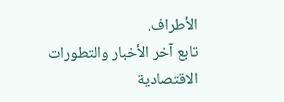الأطراف.
تابع آخر الأخبار والتطورات الاقتصادية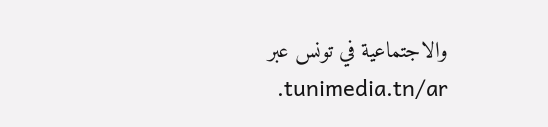والاجتماعية في تونس عبر tunimedia.tn/ar.